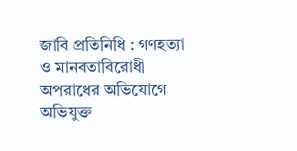জাবি প্রতিনিধি : গণহত্যা ও মানবতাবিরোধী অপরাধের অভিযোগে অভিযুক্ত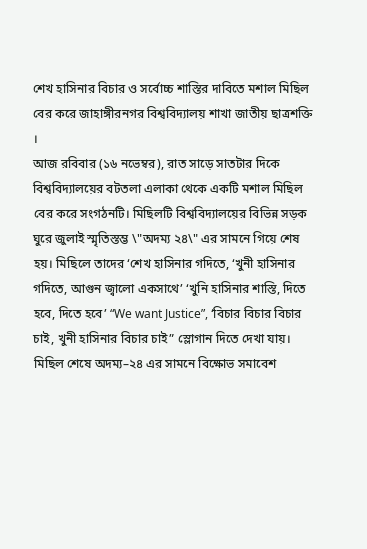শেখ হাসিনার বিচার ও সর্বোচ্চ শাস্তির দাবিতে মশাল মিছিল বের করে জাহাঙ্গীরনগর বিশ্ববিদ্যালয় শাখা জাতীয় ছাত্রশক্তি ।
আজ রবিবার (১৬ নভেম্বর), রাত সাড়ে সাতটার দিকে বিশ্ববিদ্যালয়ের বটতলা এলাকা থেকে একটি মশাল মিছিল বের করে সংগঠনটি। মিছিলটি বিশ্ববিদ্যালয়ের বিভিন্ন সড়ক ঘুরে জুলাই স্মৃতিস্তম্ভ \"অদম্য ২৪\" এর সামনে গিয়ে শেষ হয়। মিছিলে তাদের ‘শেখ হাসিনার গদিতে, ‘খুনী হাসিনার গদিতে, আগুন জ্বালো একসাথে’ ‘খুনি হাসিনার শাস্তি, দিতে হবে, দিতে হবে’ “We want Justice”, ‘বিচার বিচার বিচার চাই, খুনী হাসিনার বিচার চাই” স্লোগান দিতে দেখা যায়।
মিছিল শেষে অদম্য–২৪ এর সামনে বিক্ষোভ সমাবেশ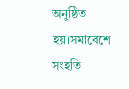অনুষ্ঠিত হয়।সমাবেশে সংহতি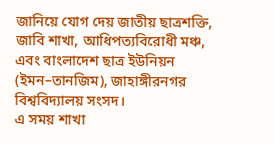জানিয়ে যোগ দেয় জাতীয় ছাত্রশক্তি, জাবি শাখা, আধিপত্যবিরোধী মঞ্চ, এবং বাংলাদেশ ছাত্র ইউনিয়ন (ইমন–তানজিম), জাহাঙ্গীরনগর বিশ্ববিদ্যালয় সংসদ।
এ সময় শাখা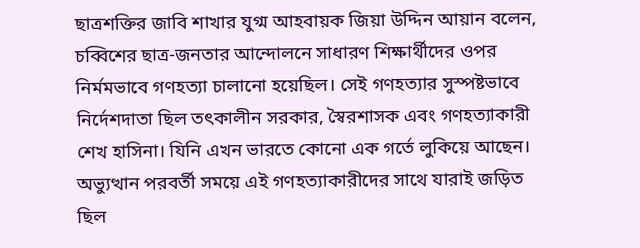ছাত্রশক্তির জাবি শাখার যুগ্ম আহবায়ক জিয়া উদ্দিন আয়ান বলেন, চব্বিশের ছাত্র-জনতার আন্দোলনে সাধারণ শিক্ষার্থীদের ওপর নির্মমভাবে গণহত্যা চালানো হয়েছিল। সেই গণহত্যার সুস্পষ্টভাবে নির্দেশদাতা ছিল তৎকালীন সরকার, স্বৈরশাসক এবং গণহত্যাকারী শেখ হাসিনা। যিনি এখন ভারতে কোনো এক গর্তে লুকিয়ে আছেন। অভ্যুত্থান পরবর্তী সময়ে এই গণহত্যাকারীদের সাথে যারাই জড়িত ছিল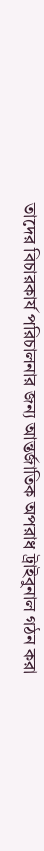তাদের বিচারকার্য পরিচালনার জন্য আন্তর্জাতিক অপরাধ ট্রাইবুনাল গঠন করা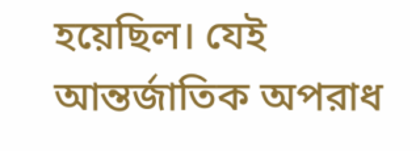হয়েছিল। যেই আন্তর্জাতিক অপরাধ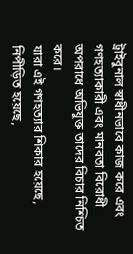ট্রাইবুনাল স্বাধীনভাবে কাজ করে এবং গণহত্যাকারী এবং মানবতা বিরোধী অপরাধে অভিযুক্ত তাদের বিচার নিশ্চিত করে।
যারা এই গণহত্যার শিকার হয়েছে, নিপীড়িত হয়েছে,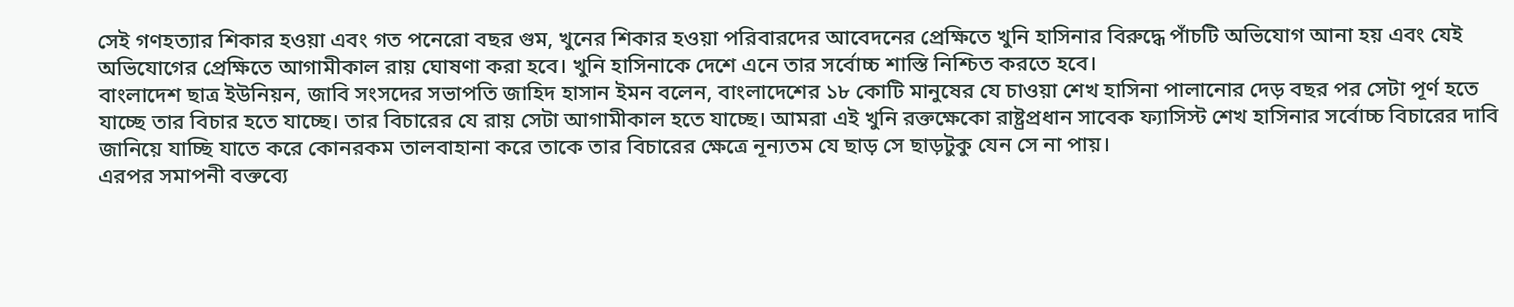সেই গণহত্যার শিকার হওয়া এবং গত পনেরো বছর গুম, খুনের শিকার হওয়া পরিবারদের আবেদনের প্রেক্ষিতে খুনি হাসিনার বিরুদ্ধে পাঁচটি অভিযোগ আনা হয় এবং যেই অভিযোগের প্রেক্ষিতে আগামীকাল রায় ঘোষণা করা হবে। খুনি হাসিনাকে দেশে এনে তার সর্বোচ্চ শাস্তি নিশ্চিত করতে হবে।
বাংলাদেশ ছাত্র ইউনিয়ন, জাবি সংসদের সভাপতি জাহিদ হাসান ইমন বলেন, বাংলাদেশের ১৮ কোটি মানুষের যে চাওয়া শেখ হাসিনা পালানোর দেড় বছর পর সেটা পূর্ণ হতে যাচ্ছে তার বিচার হতে যাচ্ছে। তার বিচারের যে রায় সেটা আগামীকাল হতে যাচ্ছে। আমরা এই খুনি রক্তক্ষেকো রাষ্ট্রপ্রধান সাবেক ফ্যাসিস্ট শেখ হাসিনার সর্বোচ্চ বিচারের দাবি জানিয়ে যাচ্ছি যাতে করে কোনরকম তালবাহানা করে তাকে তার বিচারের ক্ষেত্রে নূন্যতম যে ছাড় সে ছাড়টুকু যেন সে না পায়।
এরপর সমাপনী বক্তব্যে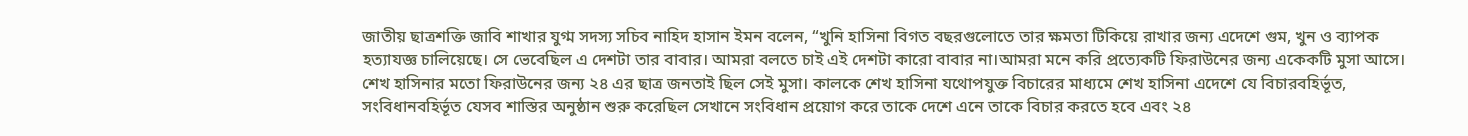জাতীয় ছাত্রশক্তি জাবি শাখার যুগ্ম সদস্য সচিব নাহিদ হাসান ইমন বলেন, “খুনি হাসিনা বিগত বছরগুলোতে তার ক্ষমতা টিকিয়ে রাখার জন্য এদেশে গুম, খুন ও ব্যাপক হত্যাযজ্ঞ চালিয়েছে। সে ভেবেছিল এ দেশটা তার বাবার। আমরা বলতে চাই এই দেশটা কারো বাবার না।আমরা মনে করি প্রত্যেকটি ফিরাউনের জন্য একেকটি মুসা আসে। শেখ হাসিনার মতো ফিরাউনের জন্য ২৪ এর ছাত্র জনতাই ছিল সেই মুসা। কালকে শেখ হাসিনা যথোপযুক্ত বিচারের মাধ্যমে শেখ হাসিনা এদেশে যে বিচারবহির্ভূত, সংবিধানবহির্ভূত যেসব শাস্তির অনুষ্ঠান শুরু করেছিল সেখানে সংবিধান প্রয়োগ করে তাকে দেশে এনে তাকে বিচার করতে হবে এবং ২৪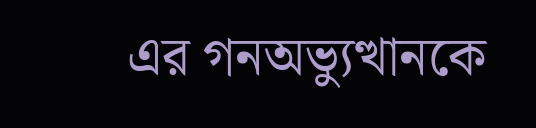এর গনঅভ্যুত্থানকে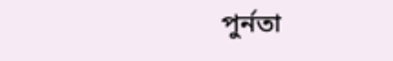পুর্নতা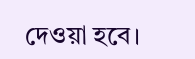দেওয়া হবে।